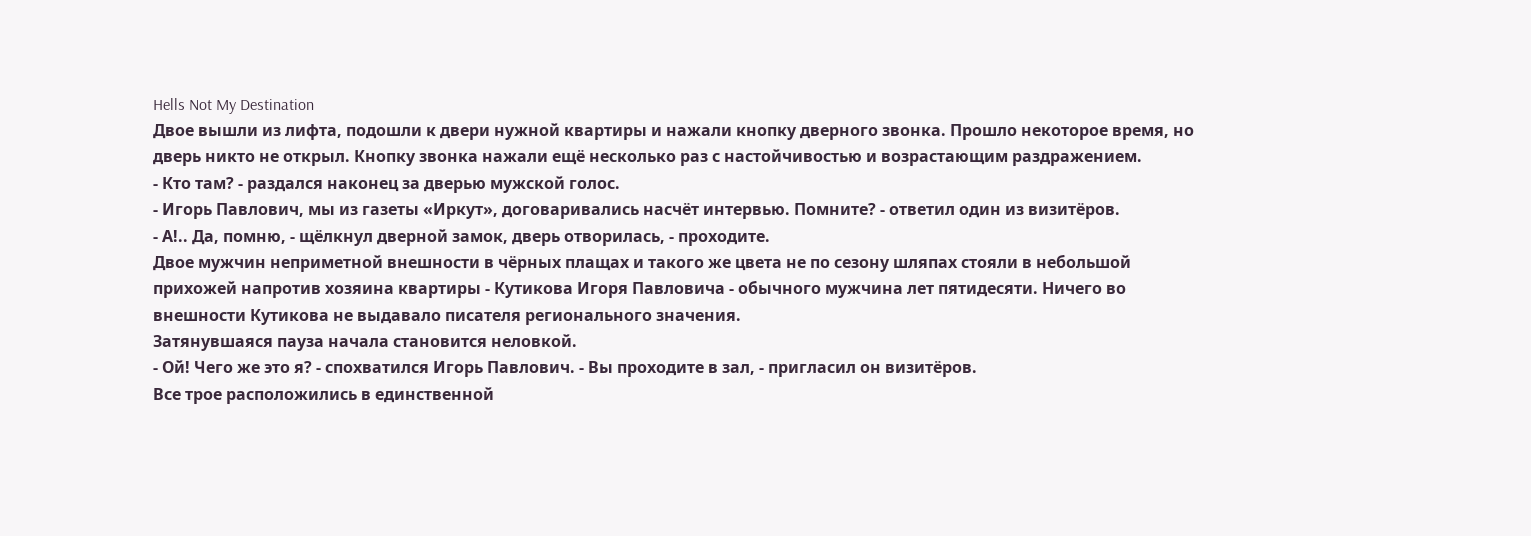Hells Not My Destination
Двое вышли из лифта, подошли к двери нужной квартиры и нажали кнопку дверного звонка. Прошло некоторое время, но дверь никто не открыл. Кнопку звонка нажали ещё несколько раз с настойчивостью и возрастающим раздражением.
- Кто там? - раздался наконец за дверью мужской голос.
- Игорь Павлович, мы из газеты «Иркут», договаривались насчёт интервью. Помните? - ответил один из визитёров.
- А!.. Да, помню, - щёлкнул дверной замок, дверь отворилась, - проходите.
Двое мужчин неприметной внешности в чёрных плащах и такого же цвета не по сезону шляпах стояли в небольшой прихожей напротив хозяина квартиры - Кутикова Игоря Павловича - обычного мужчина лет пятидесяти. Ничего во внешности Кутикова не выдавало писателя регионального значения.
Затянувшаяся пауза начала становится неловкой.
- Ой! Чего же это я? - спохватился Игорь Павлович. - Вы проходите в зал, - пригласил он визитёров.
Все трое расположились в единственной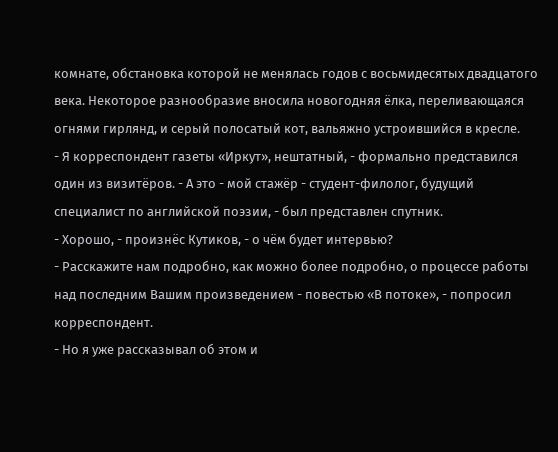комнате, обстановка которой не менялась годов с восьмидесятых двадцатого века. Некоторое разнообразие вносила новогодняя ёлка, переливающаяся огнями гирлянд, и серый полосатый кот, вальяжно устроившийся в кресле.
- Я корреспондент газеты «Иркут», нештатный, - формально представился один из визитёров. - А это - мой стажёр - студент-филолог, будущий специалист по английской поэзии, - был представлен спутник.
- Хорошо, - произнёс Кутиков, - о чём будет интервью?
- Расскажите нам подробно, как можно более подробно, о процессе работы над последним Вашим произведением - повестью «В потоке», - попросил корреспондент.
- Но я уже рассказывал об этом и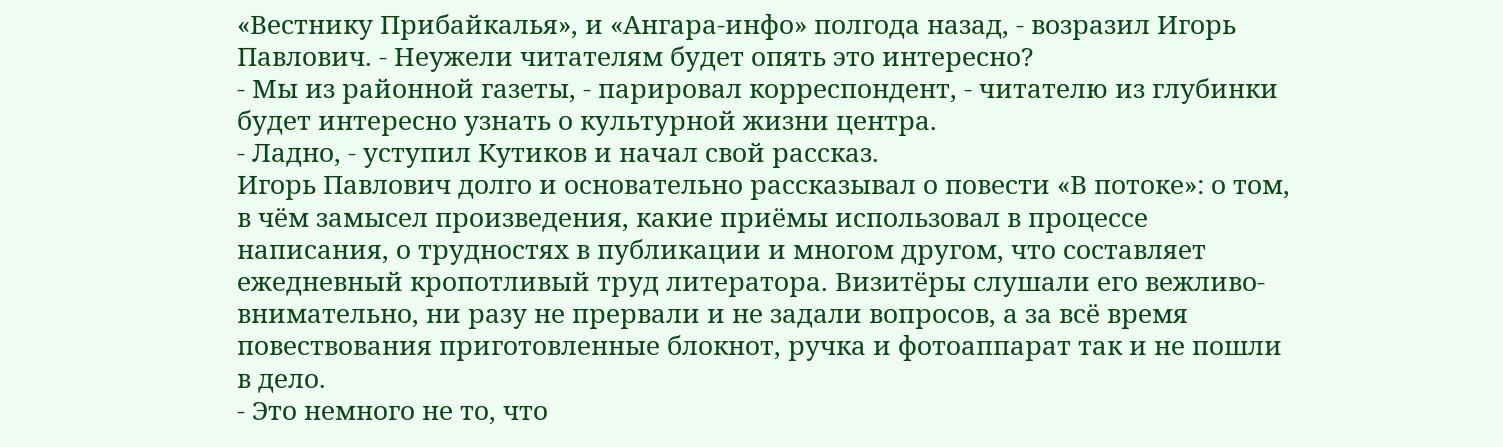«Вестнику Прибайкалья», и «Ангара-инфо» полгода назад, - возразил Игорь Павлович. - Неужели читателям будет опять это интересно?
- Мы из районной газеты, - парировал корреспондент, - читателю из глубинки будет интересно узнать о культурной жизни центра.
- Ладно, - уступил Кутиков и начал свой рассказ.
Игорь Павлович долго и основательно рассказывал о повести «В потоке»: о том, в чём замысел произведения, какие приёмы использовал в процессе написания, о трудностях в публикации и многом другом, что составляет ежедневный кропотливый труд литератора. Визитёры слушали его вежливо-внимательно, ни разу не прервали и не задали вопросов, а за всё время повествования приготовленные блокнот, ручка и фотоаппарат так и не пошли в дело.
- Это немного не то, что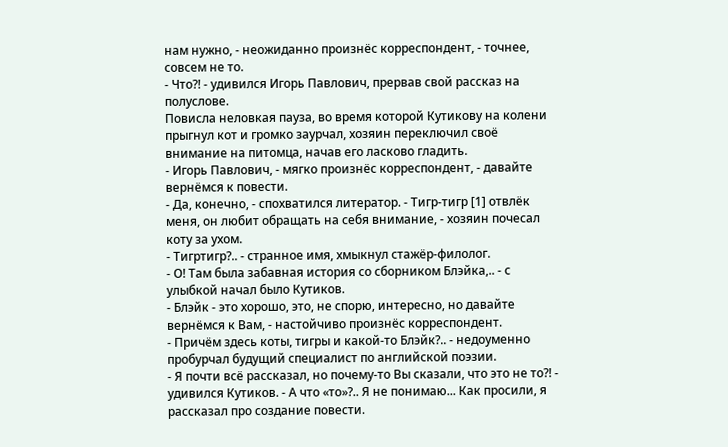нам нужно, - неожиданно произнёс корреспондент, - точнее, совсем не то.
- Что?! - удивился Игорь Павлович, прервав свой рассказ на полуслове.
Повисла неловкая пауза, во время которой Кутикову на колени прыгнул кот и громко заурчал, хозяин переключил своё внимание на питомца, начав его ласково гладить.
- Игорь Павлович, - мягко произнёс корреспондент, - давайте вернёмся к повести.
- Да, конечно, - спохватился литератор. - Тигр-тигр [1] отвлёк меня, он любит обращать на себя внимание, - хозяин почесал коту за ухом.
- Тигртигр?.. - странное имя, хмыкнул стажёр-филолог.
- О! Там была забавная история со сборником Блэйка,.. - с улыбкой начал было Кутиков.
- Блэйк - это хорошо, это, не спорю, интересно, но давайте вернёмся к Вам, - настойчиво произнёс корреспондент.
- Причём здесь коты, тигры и какой-то Блэйк?.. - недоуменно пробурчал будущий специалист по английской поэзии.
- Я почти всё рассказал, но почему-то Вы сказали, что это не то?! - удивился Кутиков. - А что «то»?.. Я не понимаю... Как просили, я рассказал про создание повести.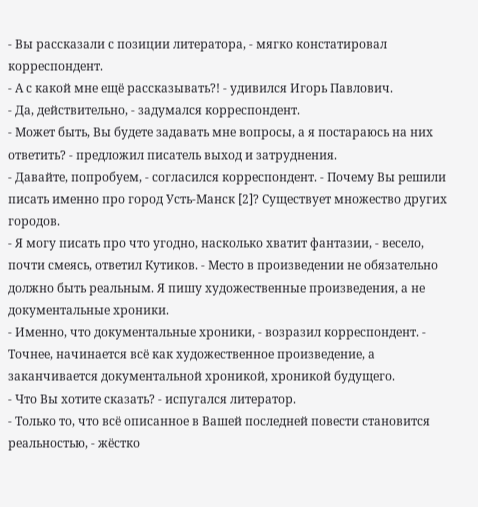- Вы рассказали с позиции литератора, - мягко констатировал корреспондент.
- А с какой мне ещё рассказывать?! - удивился Игорь Павлович.
- Да, действительно, - задумался корреспондент.
- Может быть, Вы будете задавать мне вопросы, а я постараюсь на них ответить? - предложил писатель выход и затруднения.
- Давайте, попробуем, - согласился корреспондент. - Почему Вы решили писать именно про город Усть-Манск [2]? Существует множество других городов.
- Я могу писать про что угодно, насколько хватит фантазии, - весело, почти смеясь, ответил Кутиков. - Место в произведении не обязательно должно быть реальным. Я пишу художественные произведения, а не документальные хроники.
- Именно, что документальные хроники, - возразил корреспондент. - Точнее, начинается всё как художественное произведение, а заканчивается документальной хроникой, хроникой будущего.
- Что Вы хотите сказать? - испугался литератор.
- Только то, что всё описанное в Вашей последней повести становится реальностью, - жёстко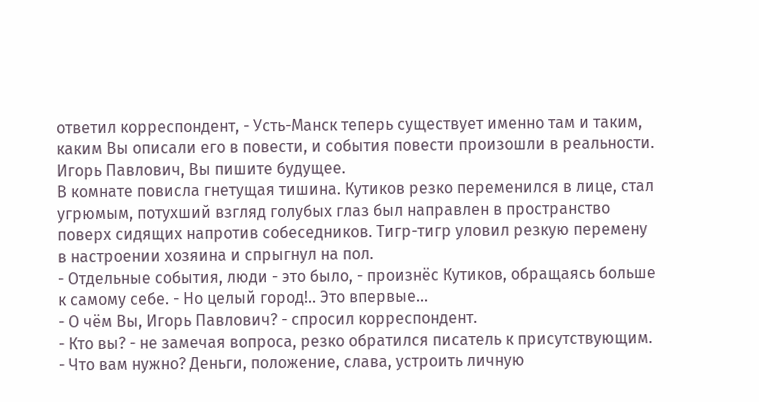ответил корреспондент, - Усть-Манск теперь существует именно там и таким, каким Вы описали его в повести, и события повести произошли в реальности. Игорь Павлович, Вы пишите будущее.
В комнате повисла гнетущая тишина. Кутиков резко переменился в лице, стал угрюмым, потухший взгляд голубых глаз был направлен в пространство поверх сидящих напротив собеседников. Тигр-тигр уловил резкую перемену в настроении хозяина и спрыгнул на пол.
- Отдельные события, люди - это было, - произнёс Кутиков, обращаясь больше к самому себе. - Но целый город!.. Это впервые...
- О чём Вы, Игорь Павлович? - спросил корреспондент.
- Кто вы? - не замечая вопроса, резко обратился писатель к присутствующим. - Что вам нужно? Деньги, положение, слава, устроить личную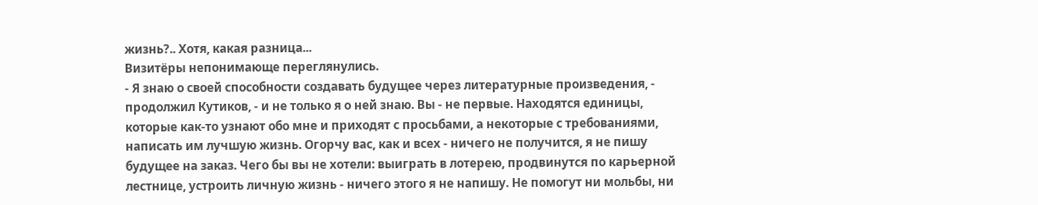жизнь?.. Хотя, какая разница...
Визитёры непонимающе переглянулись.
- Я знаю о своей способности создавать будущее через литературные произведения, - продолжил Кутиков, - и не только я о ней знаю. Вы - не первые. Находятся единицы, которые как-то узнают обо мне и приходят с просьбами, а некоторые с требованиями, написать им лучшую жизнь. Огорчу вас, как и всех - ничего не получится, я не пишу будущее на заказ. Чего бы вы не хотели: выиграть в лотерею, продвинутся по карьерной лестнице, устроить личную жизнь - ничего этого я не напишу. Не помогут ни мольбы, ни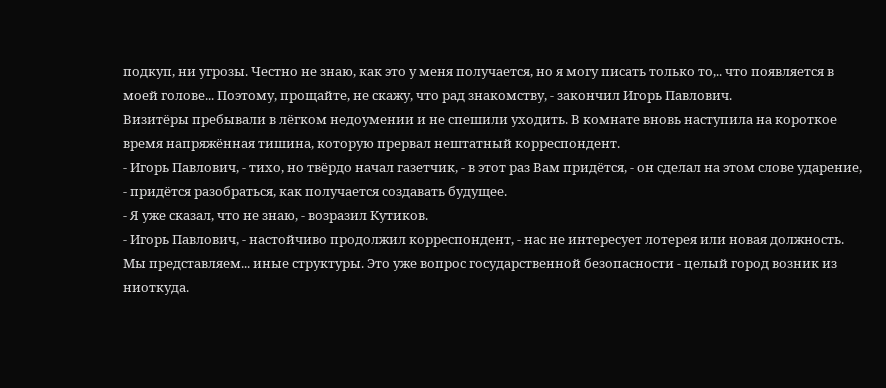подкуп, ни угрозы. Честно не знаю, как это у меня получается, но я могу писать только то,.. что появляется в моей голове... Поэтому, прощайте, не скажу, что рад знакомству, - закончил Игорь Павлович.
Визитёры пребывали в лёгком недоумении и не спешили уходить. В комнате вновь наступила на короткое время напряжённая тишина, которую прервал нештатный корреспондент.
- Игорь Павлович, - тихо, но твёрдо начал газетчик, - в этот раз Вам придётся, - он сделал на этом слове ударение, - придётся разобраться, как получается создавать будущее.
- Я уже сказал, что не знаю, - возразил Кутиков.
- Игорь Павлович, - настойчиво продолжил корреспондент, - нас не интересует лотерея или новая должность. Мы представляем... иные структуры. Это уже вопрос государственной безопасности - целый город возник из ниоткуда.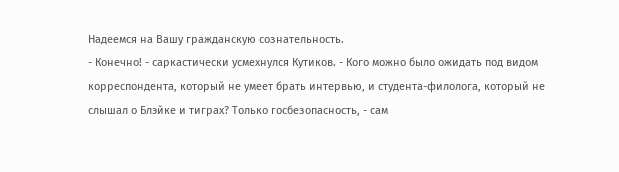Надеемся на Вашу гражданскую сознательность.
- Конечно! - саркастически усмехнулся Кутиков. - Кого можно было ожидать под видом корреспондента, который не умеет брать интервью, и студента-филолога, который не слышал о Блэйке и тиграх? Только госбезопасность, - сам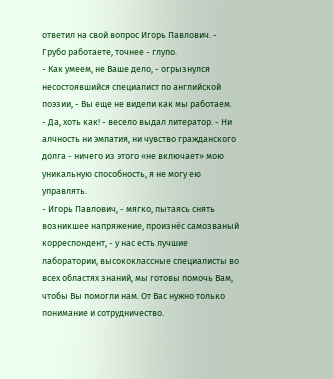ответил на свой вопрос Игорь Павлович. - Грубо работаете, точнее - глупо.
- Как умеем, не Ваше дело, - огрызнулся несостоявшийся специалист по английской поэзии, - Вы еще не видели как мы работаем.
- Да, хоть как! - весело выдал литератор. - Ни алчность ни эмпатия, ни чувство гражданского долга - ничего из этого «не включает» мою уникальную способность, я не могу ею управлять.
- Игорь Павлович, - мягко, пытаясь снять возникшее напряжение, произнёс самозваный корреспондент, - у нас есть лучшие лаборатории, высококлассные специалисты во всех областях знаний, мы готовы помочь Вам, чтобы Вы помогли нам. От Вас нужно только понимание и сотрудничество.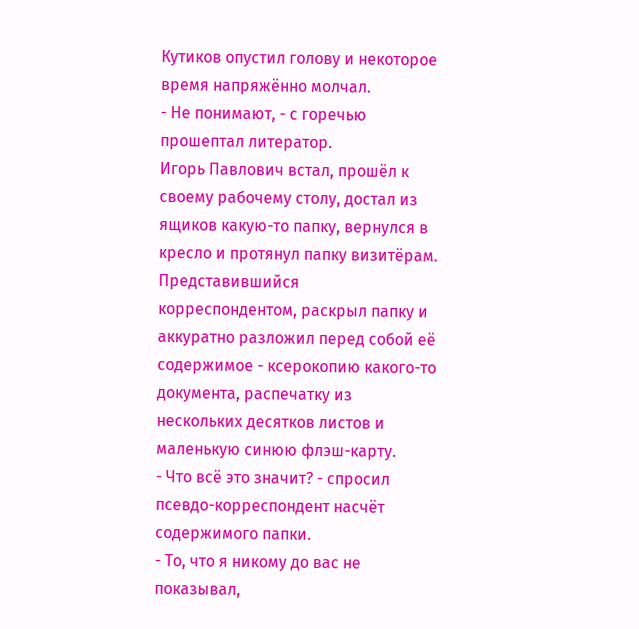Кутиков опустил голову и некоторое время напряжённо молчал.
- Не понимают, - с горечью прошептал литератор.
Игорь Павлович встал, прошёл к своему рабочему столу, достал из ящиков какую-то папку, вернулся в кресло и протянул папку визитёрам.
Представившийся корреспондентом, раскрыл папку и аккуратно разложил перед собой её содержимое - ксерокопию какого-то документа, распечатку из нескольких десятков листов и маленькую синюю флэш-карту.
- Что всё это значит? - спросил псевдо-корреспондент насчёт содержимого папки.
- То, что я никому до вас не показывал,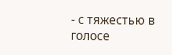- с тяжестью в голосе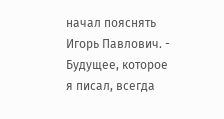начал пояснять Игорь Павлович. - Будущее, которое я писал, всегда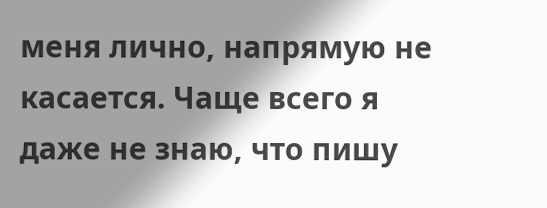меня лично, напрямую не касается. Чаще всего я даже не знаю, что пишу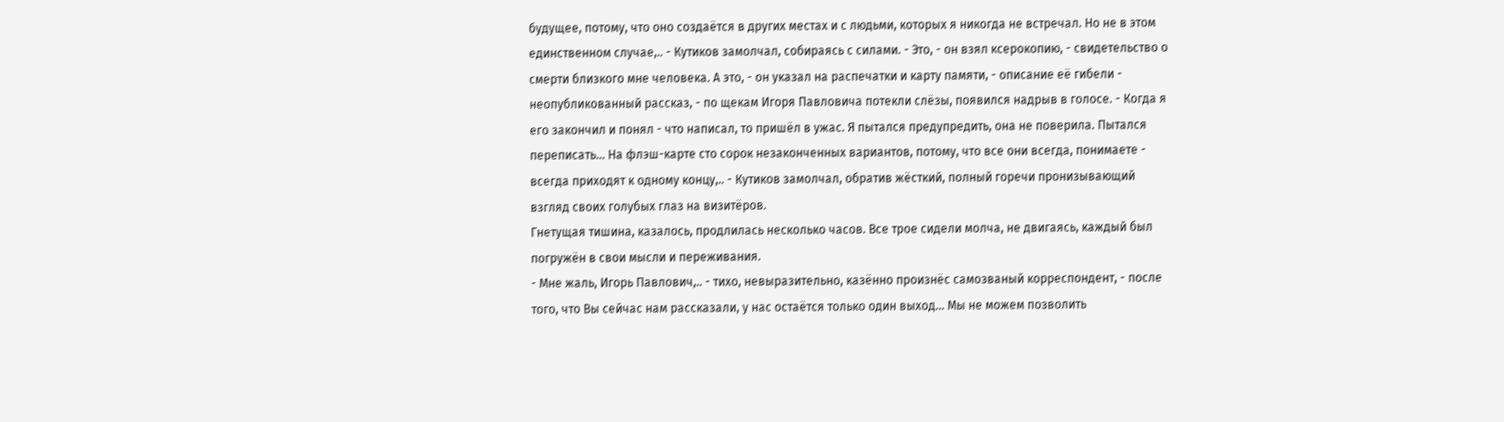будущее, потому, что оно создаётся в других местах и с людьми, которых я никогда не встречал. Но не в этом единственном случае,.. - Кутиков замолчал, собираясь с силами. - Это, - он взял ксерокопию, - свидетельство о смерти близкого мне человека. А это, - он указал на распечатки и карту памяти, - описание её гибели - неопубликованный рассказ, - по щекам Игоря Павловича потекли слёзы, появился надрыв в голосе. - Когда я его закончил и понял - что написал, то пришёл в ужас. Я пытался предупредить, она не поверила. Пытался переписать... На флэш-карте сто сорок незаконченных вариантов, потому, что все они всегда, понимаете - всегда приходят к одному концу,.. - Кутиков замолчал, обратив жёсткий, полный горечи пронизывающий взгляд своих голубых глаз на визитёров.
Гнетущая тишина, казалось, продлилась несколько часов. Все трое сидели молча, не двигаясь, каждый был погружён в свои мысли и переживания.
- Мне жаль, Игорь Павлович,.. - тихо, невыразительно, казённо произнёс самозваный корреспондент, - после того, что Вы сейчас нам рассказали, у нас остаётся только один выход... Мы не можем позволить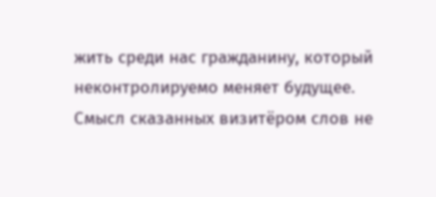жить среди нас гражданину, который неконтролируемо меняет будущее.
Смысл сказанных визитёром слов не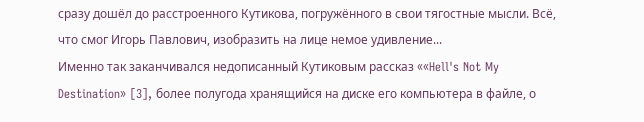сразу дошёл до расстроенного Кутикова, погружённого в свои тягостные мысли. Всё, что смог Игорь Павлович, изобразить на лице немое удивление...
Именно так заканчивался недописанный Кутиковым рассказ ««Hell's Not My Destination» [3], более полугода хранящийся на диске его компьютера в файле, о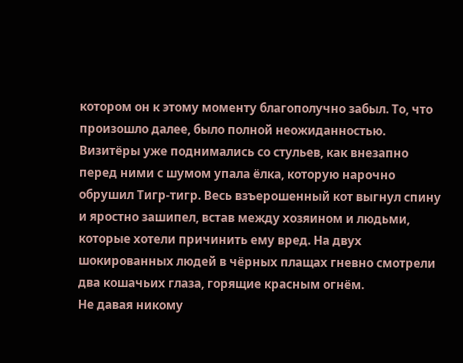котором он к этому моменту благополучно забыл. То, что произошло далее, было полной неожиданностью.
Визитёры уже поднимались со стульев, как внезапно перед ними с шумом упала ёлка, которую нарочно обрушил Тигр-тигр. Весь взъерошенный кот выгнул спину и яростно зашипел, встав между хозяином и людьми, которые хотели причинить ему вред. На двух шокированных людей в чёрных плащах гневно смотрели два кошачьих глаза, горящие красным огнём.
Не давая никому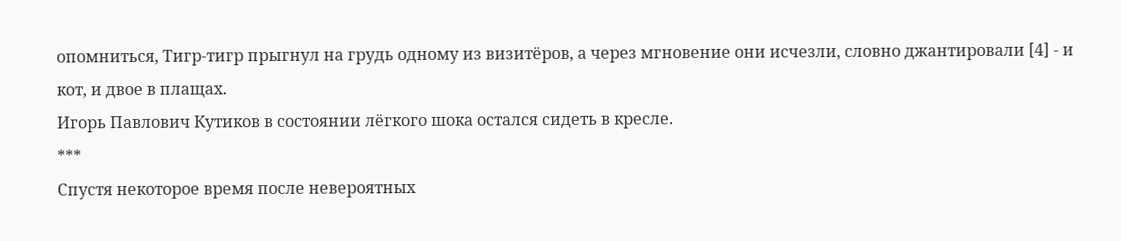опомниться, Тигр-тигр прыгнул на грудь одному из визитёров, а через мгновение они исчезли, словно джантировали [4] - и кот, и двое в плащах.
Игорь Павлович Кутиков в состоянии лёгкого шока остался сидеть в кресле.
***
Спустя некоторое время после невероятных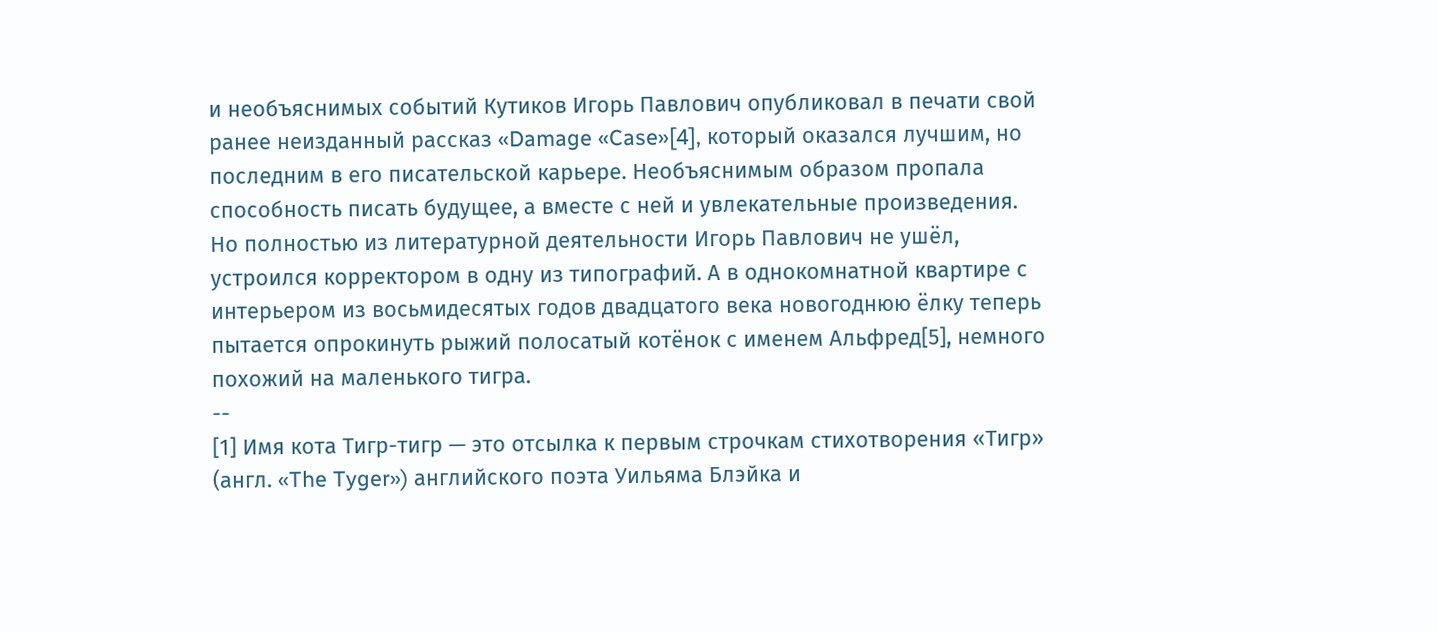и необъяснимых событий Кутиков Игорь Павлович опубликовал в печати свой ранее неизданный рассказ «Damage «Case»[4], который оказался лучшим, но последним в его писательской карьере. Необъяснимым образом пропала способность писать будущее, а вместе с ней и увлекательные произведения. Но полностью из литературной деятельности Игорь Павлович не ушёл, устроился корректором в одну из типографий. А в однокомнатной квартире с интерьером из восьмидесятых годов двадцатого века новогоднюю ёлку теперь пытается опрокинуть рыжий полосатый котёнок с именем Альфред[5], немного похожий на маленького тигра.
--
[1] Имя кота Тигр-тигр — это отсылка к первым строчкам стихотворения «Тигр» (англ. «The Tyger») английского поэта Уильяма Блэйка и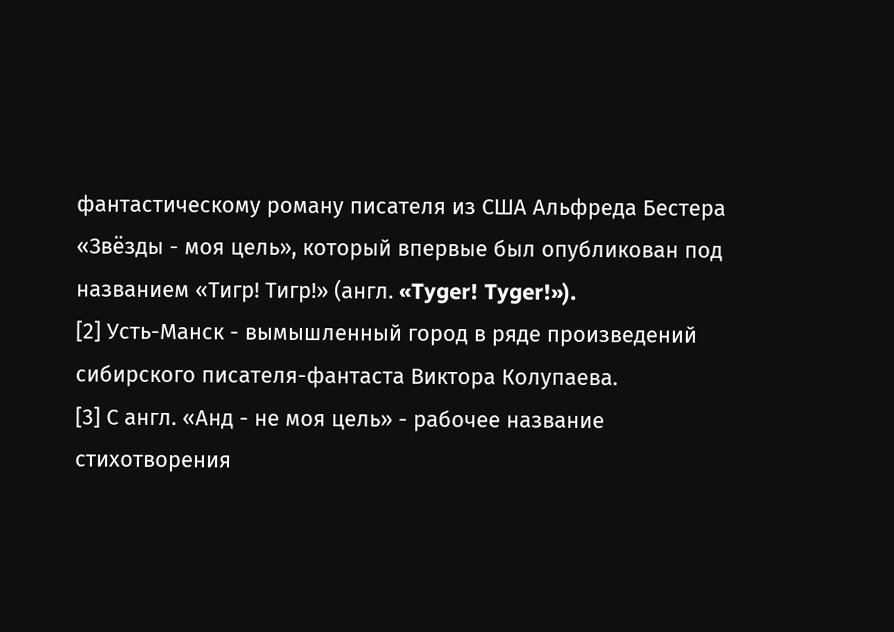фантастическому роману писателя из США Альфреда Бестера «Звёзды - моя цель», который впервые был опубликован под названием «Тигр! Тигр!» (англ. «Tyger! Tyger!»).
[2] Усть-Манск - вымышленный город в ряде произведений сибирского писателя-фантаста Виктора Колупаева.
[3] С англ. «Анд - не моя цель» - рабочее название стихотворения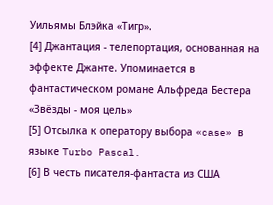Уильямы Блэйка «Тигр».
[4] Джантация - телепортация, основанная на эффекте Джанте. Упоминается в фантастическом романе Альфреда Бестера «Звёзды - моя цель»
[5] Отсылка к оператору выбора «case» в языке Turbo Pascal.
[6] В честь писателя-фантаста из США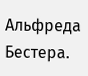Альфреда Бестера.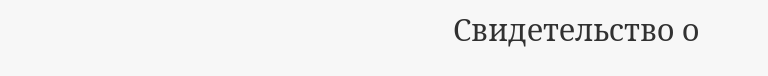Свидетельство о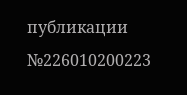публикации №226010200223